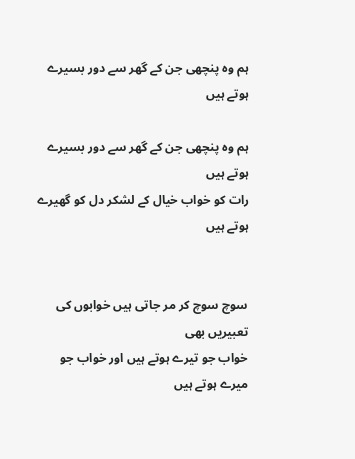ہم وہ پنچھی جن کے گھر سے دور بسیرے ہوتے ہیں

ہم وہ پنچھی جن کے گھر سے دور بسیرے ہوتے ہیں
رات کو خواب خیال کے لشکر دل کو گھیرے ہوتے ہیں


سوچ سوچ کر مر جاتی ہیں خوابوں کی تعبیریں بھی
خواب جو تیرے ہوتے ہیں اور خواب جو میرے ہوتے ہیں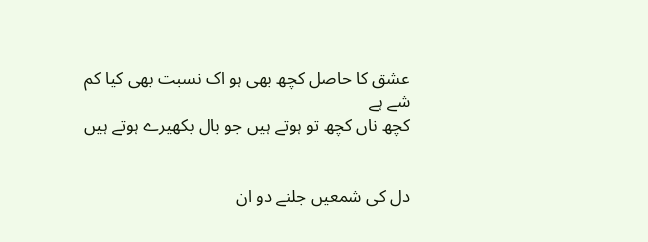عشق کا حاصل کچھ بھی ہو اک نسبت بھی کیا کم شے ہے
کچھ ناں کچھ تو ہوتے ہیں جو بال بکھیرے ہوتے ہیں


دل کی شمعیں جلنے دو ان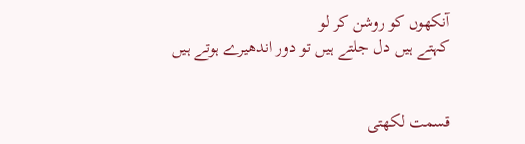آنکھوں کو روشن کر لو
کہتے ہیں دل جلتے ہیں تو دور اندھیرے ہوتے ہیں


قسمت لکھتی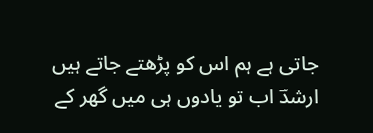جاتی ہے ہم اس کو پڑھتے جاتے ہیں
ارشدؔ اب تو یادوں ہی میں گھر کے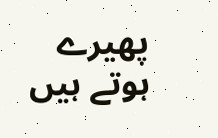پھیرے ہوتے ہیں